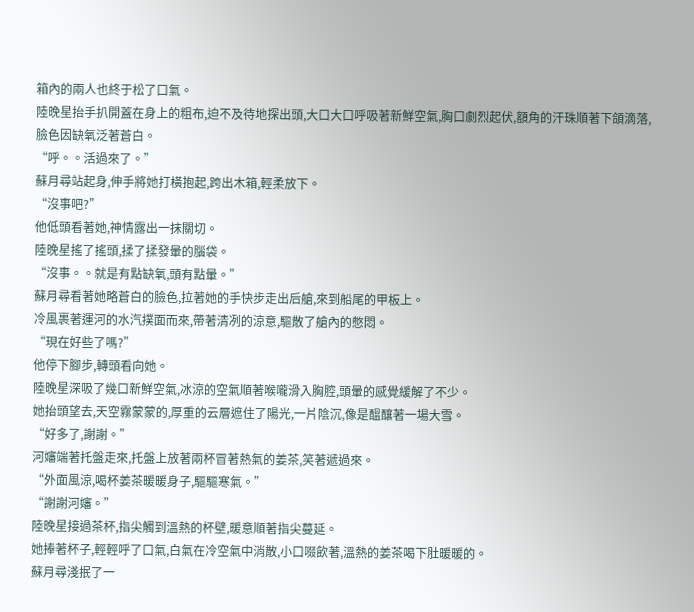箱內的兩人也終于松了口氣。
陸晚星抬手扒開蓋在身上的粗布,迫不及待地探出頭,大口大口呼吸著新鮮空氣,胸口劇烈起伏,額角的汗珠順著下頜滴落,臉色因缺氧泛著蒼白。
“呼。。活過來了。”
蘇月尋站起身,伸手將她打橫抱起,跨出木箱,輕柔放下。
“沒事吧?”
他低頭看著她,神情露出一抹關切。
陸晚星搖了搖頭,揉了揉發暈的腦袋。
“沒事。。就是有點缺氧,頭有點暈。”
蘇月尋看著她略蒼白的臉色,拉著她的手快步走出后艙,來到船尾的甲板上。
冷風裹著運河的水汽撲面而來,帶著清冽的涼意,驅散了艙內的憋悶。
“現在好些了嗎?”
他停下腳步,轉頭看向她。
陸晚星深吸了幾口新鮮空氣,冰涼的空氣順著喉嚨滑入胸腔,頭暈的感覺緩解了不少。
她抬頭望去,天空霧蒙蒙的,厚重的云層遮住了陽光,一片陰沉,像是醞釀著一場大雪。
“好多了,謝謝。”
河嬸端著托盤走來,托盤上放著兩杯冒著熱氣的姜茶,笑著遞過來。
“外面風涼,喝杯姜茶暖暖身子,驅驅寒氣。”
“謝謝河嬸。”
陸晚星接過茶杯,指尖觸到溫熱的杯壁,暖意順著指尖蔓延。
她捧著杯子,輕輕呼了口氣,白氣在冷空氣中消散,小口啜飲著,溫熱的姜茶喝下肚暖暖的。
蘇月尋淺抿了一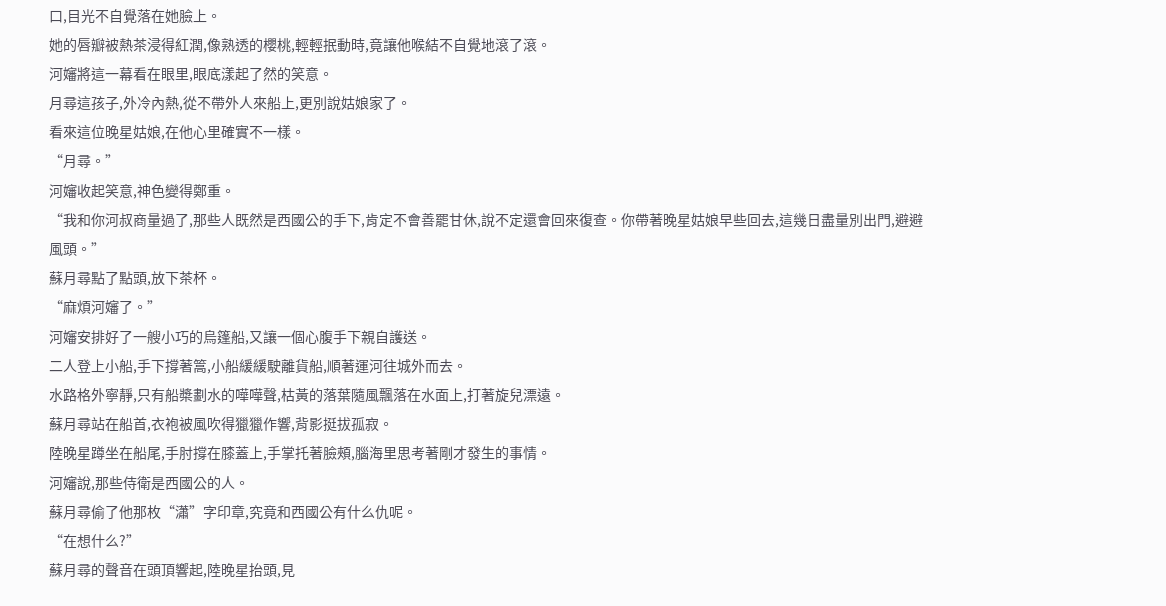口,目光不自覺落在她臉上。
她的唇瓣被熱茶浸得紅潤,像熟透的櫻桃,輕輕抿動時,竟讓他喉結不自覺地滾了滾。
河嬸將這一幕看在眼里,眼底漾起了然的笑意。
月尋這孩子,外冷內熱,從不帶外人來船上,更別說姑娘家了。
看來這位晚星姑娘,在他心里確實不一樣。
“月尋。”
河嬸收起笑意,神色變得鄭重。
“我和你河叔商量過了,那些人既然是西國公的手下,肯定不會善罷甘休,說不定還會回來復查。你帶著晚星姑娘早些回去,這幾日盡量別出門,避避風頭。”
蘇月尋點了點頭,放下茶杯。
“麻煩河嬸了。”
河嬸安排好了一艘小巧的烏篷船,又讓一個心腹手下親自護送。
二人登上小船,手下撐著篙,小船緩緩駛離貨船,順著運河往城外而去。
水路格外寧靜,只有船槳劃水的嘩嘩聲,枯黃的落葉隨風飄落在水面上,打著旋兒漂遠。
蘇月尋站在船首,衣袍被風吹得獵獵作響,背影挺拔孤寂。
陸晚星蹲坐在船尾,手肘撐在膝蓋上,手掌托著臉頰,腦海里思考著剛才發生的事情。
河嬸說,那些侍衛是西國公的人。
蘇月尋偷了他那枚“瀟”字印章,究竟和西國公有什么仇呢。
“在想什么?”
蘇月尋的聲音在頭頂響起,陸晚星抬頭,見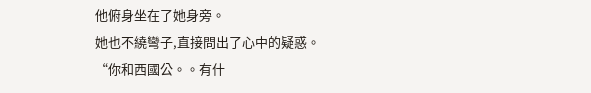他俯身坐在了她身旁。
她也不繞彎子,直接問出了心中的疑惑。
“你和西國公。。有什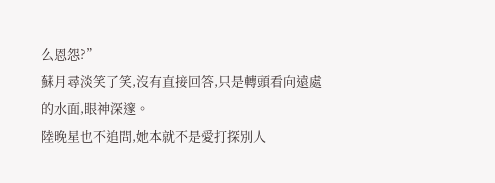么恩怨?”
蘇月尋淡笑了笑,沒有直接回答,只是轉頭看向遠處的水面,眼神深邃。
陸晚星也不追問,她本就不是愛打探別人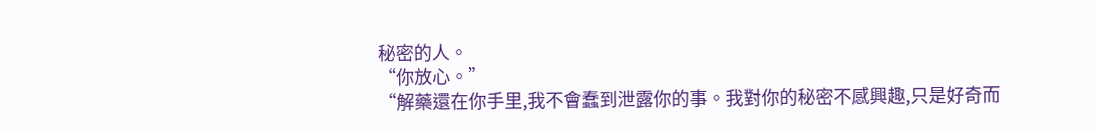秘密的人。
“你放心。”
“解藥還在你手里,我不會蠢到泄露你的事。我對你的秘密不感興趣,只是好奇而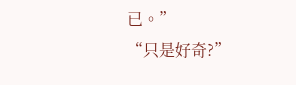已。”
“只是好奇?”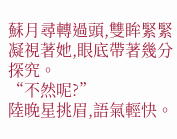蘇月尋轉過頭,雙眸緊緊凝視著她,眼底帶著幾分探究。
“不然呢?”
陸晚星挑眉,語氣輕快。